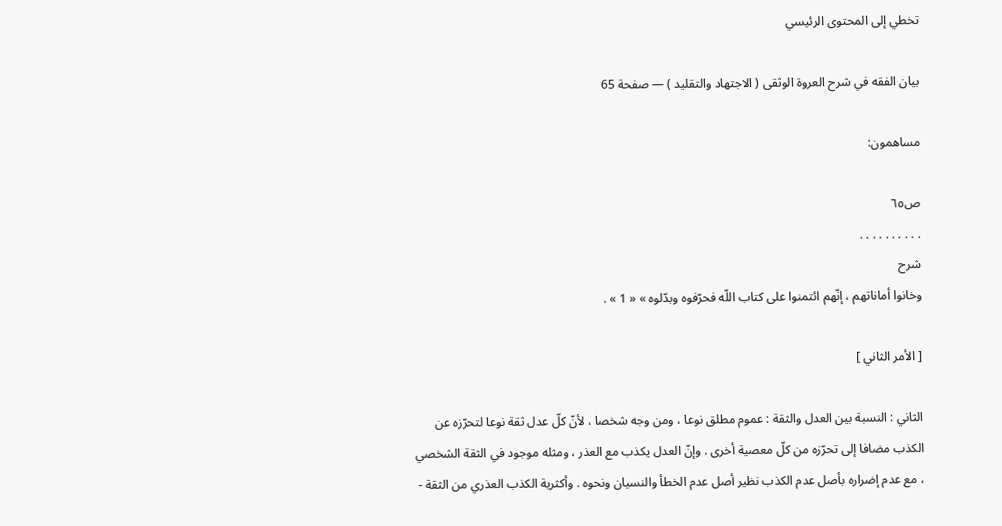تخطي إلى المحتوى الرئيسي

بيان الفقه في شرح العروة الوثقى ( الاجتهاد والتقليد ) — صفحة 65

مساهمون:

ص٦٥
. . . . . . . . . .
شرح
وخانوا أماناتهم ، إنّهم ائتمنوا على كتاب اللّه فحرّفوه وبدّلوه » « 1 » .

[ الأمر الثاني ]

الثاني : النسبة بين العدل والثقة : عموم مطلق نوعا ، ومن وجه شخصا ، لأنّ كلّ عدل ثقة نوعا لتحرّزه عن الكذب مضافا إلى تحرّزه من كلّ معصية أخرى . وإنّ العدل يكذب مع العذر ، ومثله موجود في الثقة الشخصي ، مع عدم إضراره بأصل عدم الكذب نظير أصل عدم الخطأ والنسيان ونحوه . وأكثرية الكذب العذري من الثقة -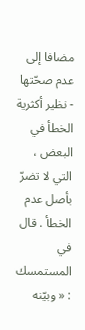مضافا إلى عدم صحّتها - نظير أكثرية الخطأ في البعض ، التي لا تضرّ بأصل عدم الخطأ . قال في المستمسك : « وبيّنه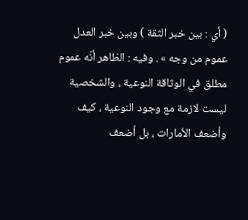( أي : بين خبر الثقة ) وبين خبر العدل عموم من وجه » . وفيه : الظاهر أنّه عموم مطلق في الوثاقة النوعية ، والشخصية ليست لازمة مع وجود النوعية ، كيف وأضعف الأمارات ، بل أضعف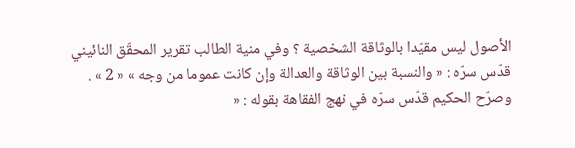الأصول ليس مقيّدا بالوثاقة الشخصية ؟ وفي منية الطالب تقرير المحقّق النائيني قدّس سرّه : « والنسبة بين الوثاقة والعدالة وإن كانت عموما من وجه » « 2 » . وصرّح الحكيم قدّس سرّه في نهج الفقاهة بقوله : «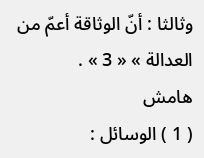وثالثا : أنّ الوثاقة أعمّ من العدالة » « 3 » .
هامش
( 1 ) الوسائل :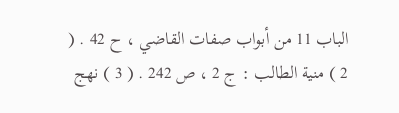الباب 11 من أبواب صفات القاضي ، ح 42 . ( 2 ) منية الطالب : ج 2 ، ص 242 . ( 3 ) نهج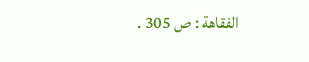الفقاهة : ص 305 .